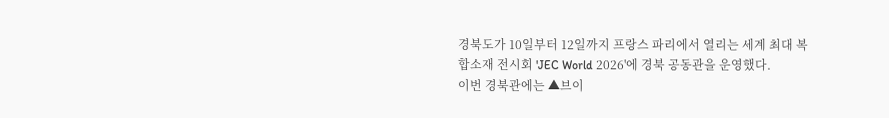경북도가 10일부터 12일까지 프랑스 파리에서 열리는 세계 최대 복합소재 전시회 'JEC World 2026'에 경북 공동관을 운영했다.
이번 경북관에는 ▲브이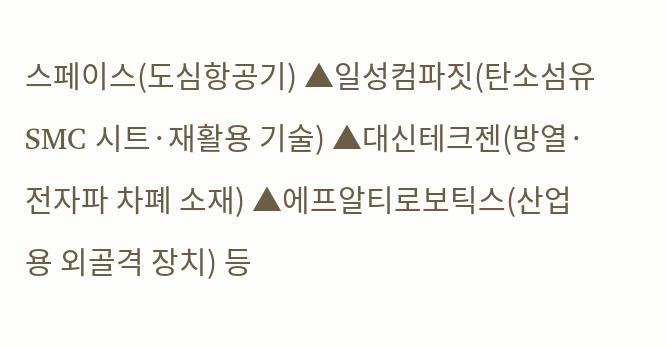스페이스(도심항공기) ▲일성컴파짓(탄소섬유 SMC 시트·재활용 기술) ▲대신테크젠(방열·전자파 차폐 소재) ▲에프알티로보틱스(산업용 외골격 장치) 등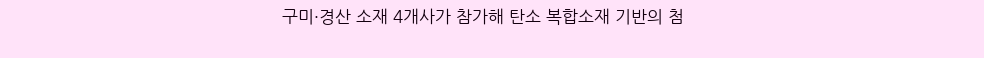구미·경산 소재 4개사가 참가해 탄소 복합소재 기반의 첨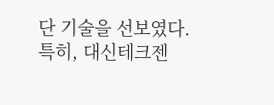단 기술을 선보였다.
특히, 대신테크젠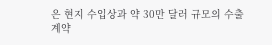은 현지 수입상과 약 30만 달러 규모의 수출 계약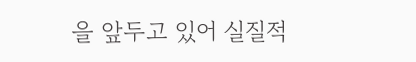을 앞두고 있어 실질적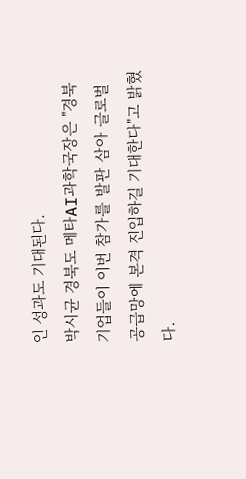인 성과도 기대된다.
박시균 경북도 메타AI과학국장은 "경북 기업들이 이번 참가를 발판 삼아 글로벌 공급망에 본격 진입하길 기대한다"고 밝혔다.